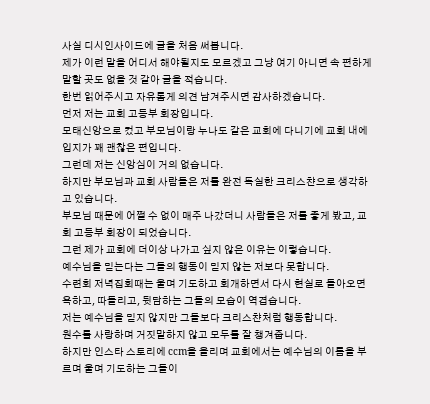사실 디시인사이드에 글을 처음 써봅니다.
제가 이런 말을 어디서 해야될지도 모르겠고 그냥 여기 아니면 속 편하게 말할 곳도 없을 것 같아 글을 적습니다.
한번 읽어주시고 자유롭게 의견 남겨주시면 감사하겠습니다.
먼저 저는 교회 고등부 회장입니다.
모태신앙으로 컸고 부모님이랑 누나도 같은 교회에 다니기에 교회 내에 입지가 꽤 괜찮은 편입니다.
그런데 저는 신앙심이 거의 없습니다.
하지만 부모님과 교회 사람들은 저를 완전 독실한 크리스챤으로 생각하고 있습니다.
부모님 때문에 어쩔 수 없이 매주 나갔더니 사람들은 저를 좋게 봤고, 교회 고등부 회장이 되었습니다.
그런 제가 교회에 더이상 나가고 싶지 않은 이유는 이렇습니다.
예수님을 믿는다는 그들의 행동이 믿지 않는 저보다 못합니다.
수련회 저녁집회때는 울며 기도하고 회개하면서 다시 현실로 돌아오면 욕하고, 따돌리고, 뒷담하는 그들의 모습이 역겹습니다.
저는 예수님을 믿지 않지만 그들보다 크리스챤처럼 행동합니다.
원수를 사랑하며 거짓말하지 않고 모두를 잘 챙겨줍니다.
하지만 인스타 스토리에 ccm을 올리며 교회에서는 예수님의 이름을 부르며 울며 기도하는 그들이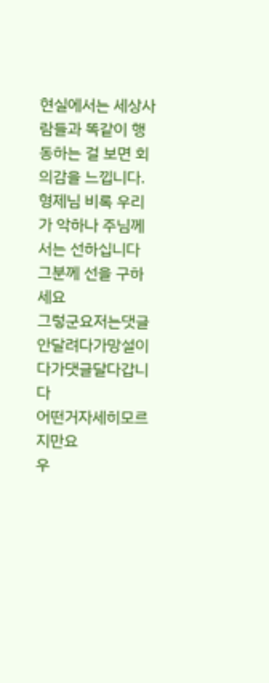현실에서는 세상사람들과 똑같이 행동하는 걸 보면 회의감을 느낍니다.
형제님 비록 우리가 악하나 주님께서는 선하십니다 그분께 선을 구하세요
그렇군요저는댓글안달려다가망설이다가댓글달다갑니다
어떤거자세히모르지만요
우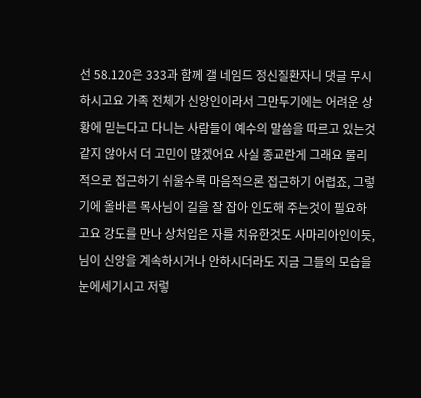선 58.120은 333과 함께 갤 네임드 정신질환자니 댓글 무시하시고요 가족 전체가 신앙인이라서 그만두기에는 어려운 상황에 믿는다고 다니는 사람들이 예수의 말씀을 따르고 있는것 같지 않아서 더 고민이 많겠어요 사실 종교란게 그래요 물리적으로 접근하기 쉬울수록 마음적으론 접근하기 어렵죠, 그렇기에 올바른 목사님이 길을 잘 잡아 인도해 주는것이 필요하고요 강도를 만나 상처입은 자를 치유한것도 사마리아인이듯, 님이 신앙을 계속하시거나 안하시더라도 지금 그들의 모습을 눈에세기시고 저렇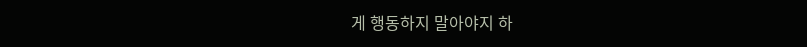게 행동하지 말아야지 하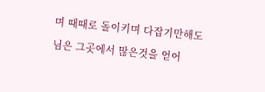며 때때로 돌이키며 다잡기만해도 님은 그곳에서 많은것을 얻어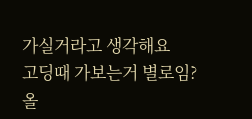가실거라고 생각해요
고딩때 가보는거 별로임? 올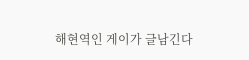해현역인 게이가 글남긴다